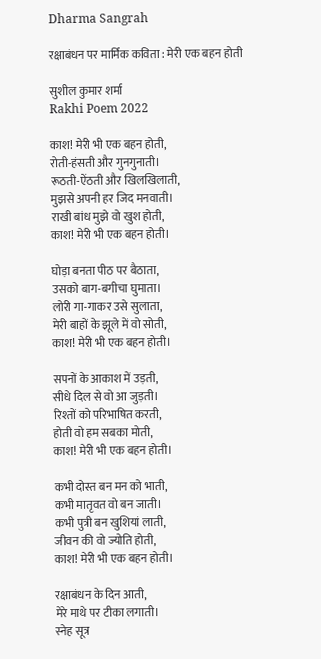Dharma Sangrah

रक्षाबंधन पर मार्मिक कविता : मेरी एक बहन होती

सुशील कुमार शर्मा
Rakhi Poem 2022

काश! मेरी भी एक बहन होती,
रोती-हंसती और गुनगुनाती।
रूठती-ऐंठती और खिलखिलाती,
मुझसे अपनी हर जिद मनवाती।
राखी बांध मुझे वो खुश होती,
काश! मेरी भी एक बहन होती।

घोड़ा बनता पीठ पर बैठाता,
उसको बाग-बगीचा घुमाता।
लोरी गा-गाकर उसे सुलाता,
मेरी बाहों के झूले में वो सोती,
काश! मेरी भी एक बहन होती।

सपनों के आकाश में उड़ती,
सीधे दिल से वो आ जुड़ती।
रिश्तों को परिभाषित करती,
होती वो हम सबका मोती,
काश! मेरी भी एक बहन होती।

कभी दोस्त बन मन को भाती,
कभी मातृवत वो बन जाती।
कभी पुत्री बन खुशियां लाती,
जीवन की वो ज्योति होती,
काश! मेरी भी एक बहन होती।

रक्षाबंधन के दिन आती,
मेरे माथे पर टीका लगाती।
स्नेह सूत्र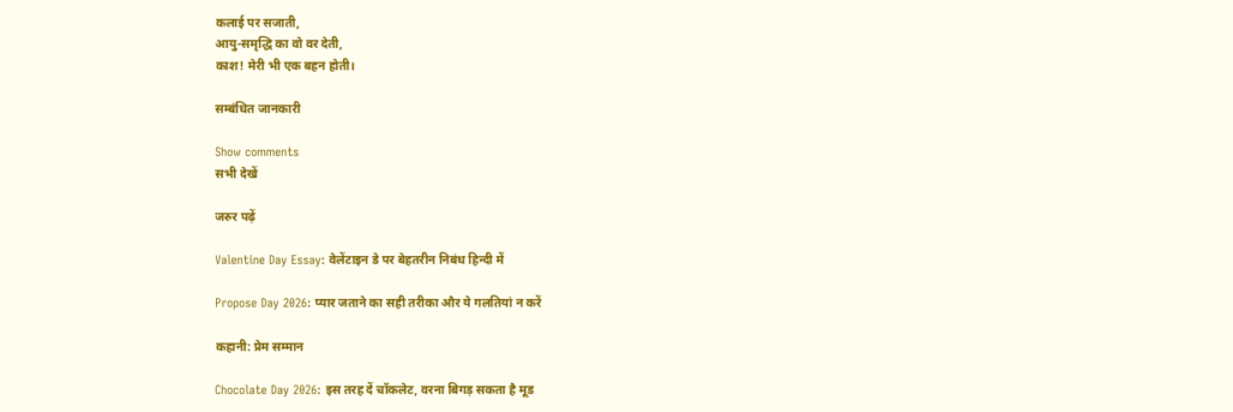कलाई पर सजाती,
आयु-समृद्धि का वो वर देती,
काश! मेरी भी एक बहन होती।

सम्बंधित जानकारी

Show comments
सभी देखें

जरुर पढ़ें

Valentine Day Essay: वेलेंटाइन डे पर बेहतरीन निबंध हिन्दी में

Propose Day 2026: प्यार जताने का सही तरीका और ये गलतियां न करें

कहानी: प्रेम सम्मान

Chocolate Day 2026: इस तरह दें चॉकलेट, वरना बिगड़ सकता है मूड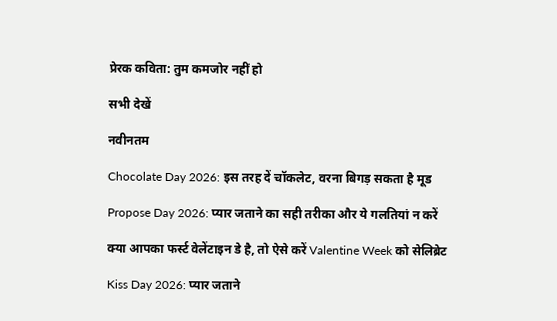प्रेरक कविता: तुम कमजोर नहीं हो

सभी देखें

नवीनतम

Chocolate Day 2026: इस तरह दें चॉकलेट, वरना बिगड़ सकता है मूड

Propose Day 2026: प्यार जताने का सही तरीका और ये गलतियां न करें

क्या आपका फर्स्ट वेलेंटाइन डे है, तो ऐसे करें Valentine Week को सेलिब्रेट

Kiss Day 2026: प्यार जताने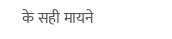के सही मायने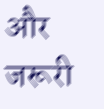और जरूरी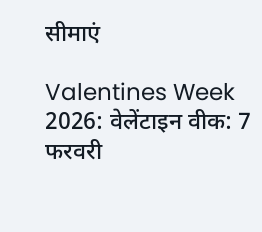सीमाएं

Valentines Week 2026: वेलेंटाइन वीक: 7 फरवरी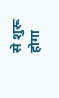से शुरू होगा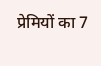प्रेमियों का 7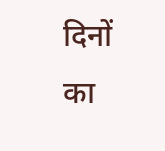दिनों का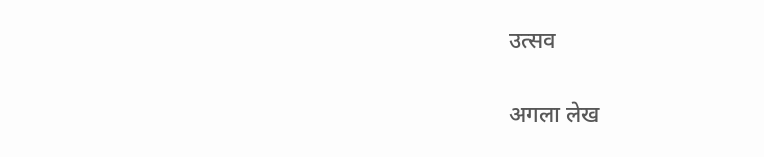उत्सव

अगला लेख